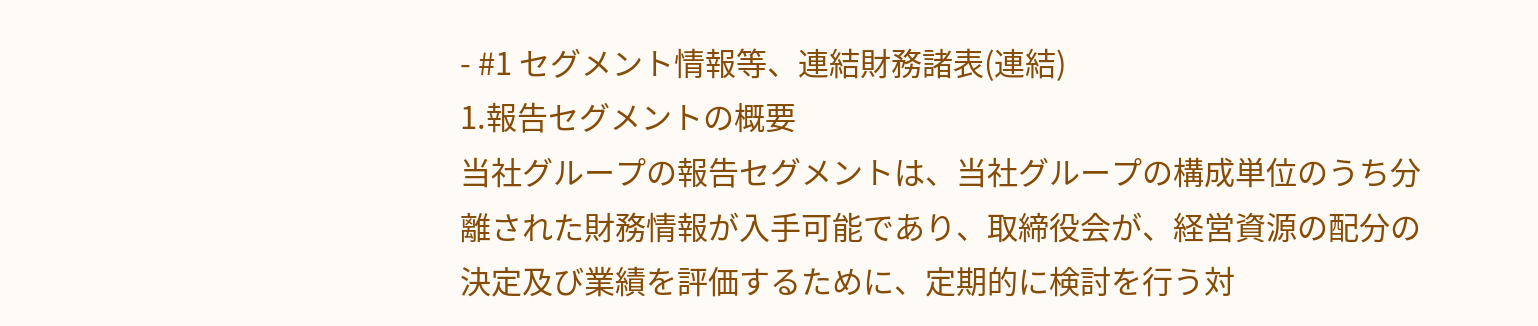- #1 セグメント情報等、連結財務諸表(連結)
1.報告セグメントの概要
当社グループの報告セグメントは、当社グループの構成単位のうち分離された財務情報が入手可能であり、取締役会が、経営資源の配分の決定及び業績を評価するために、定期的に検討を行う対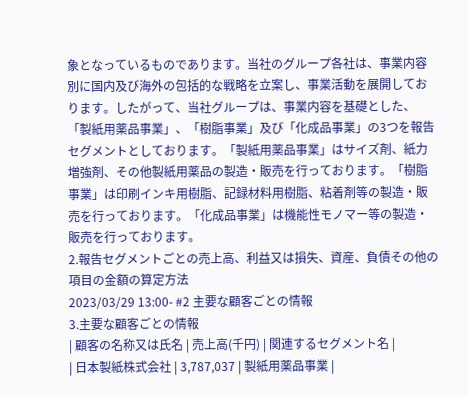象となっているものであります。当社のグループ各社は、事業内容別に国内及び海外の包括的な戦略を立案し、事業活動を展開しております。したがって、当社グループは、事業内容を基礎とした、「製紙用薬品事業」、「樹脂事業」及び「化成品事業」の3つを報告セグメントとしております。「製紙用薬品事業」はサイズ剤、紙力増強剤、その他製紙用薬品の製造・販売を行っております。「樹脂事業」は印刷インキ用樹脂、記録材料用樹脂、粘着剤等の製造・販売を行っております。「化成品事業」は機能性モノマー等の製造・販売を行っております。
2.報告セグメントごとの売上高、利益又は損失、資産、負債その他の項目の金額の算定方法
2023/03/29 13:00- #2 主要な顧客ごとの情報
3.主要な顧客ごとの情報
| 顧客の名称又は氏名 | 売上高(千円) | 関連するセグメント名 |
| 日本製紙株式会社 | 3,787,037 | 製紙用薬品事業 |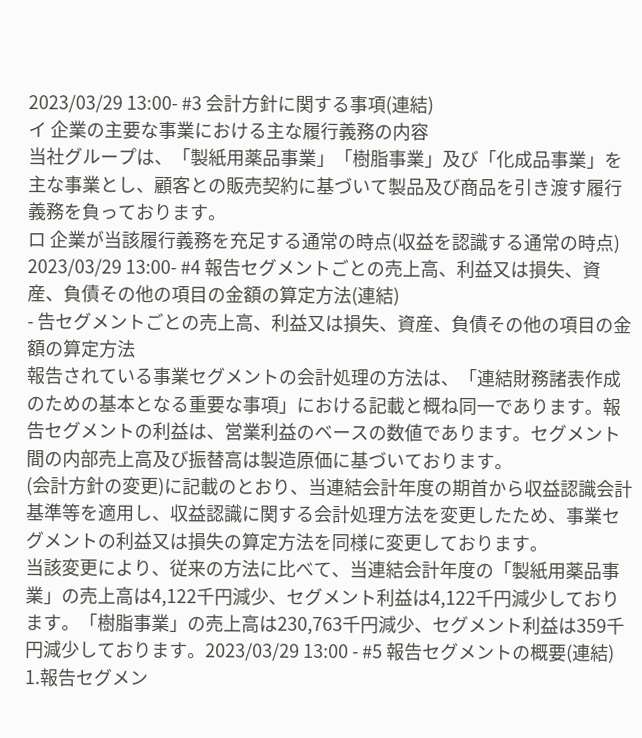2023/03/29 13:00- #3 会計方針に関する事項(連結)
イ 企業の主要な事業における主な履行義務の内容
当社グループは、「製紙用薬品事業」「樹脂事業」及び「化成品事業」を主な事業とし、顧客との販売契約に基づいて製品及び商品を引き渡す履行義務を負っております。
ロ 企業が当該履行義務を充足する通常の時点(収益を認識する通常の時点)
2023/03/29 13:00- #4 報告セグメントごとの売上高、利益又は損失、資産、負債その他の項目の金額の算定方法(連結)
- 告セグメントごとの売上高、利益又は損失、資産、負債その他の項目の金額の算定方法
報告されている事業セグメントの会計処理の方法は、「連結財務諸表作成のための基本となる重要な事項」における記載と概ね同一であります。報告セグメントの利益は、営業利益のベースの数値であります。セグメント間の内部売上高及び振替高は製造原価に基づいております。
(会計方針の変更)に記載のとおり、当連結会計年度の期首から収益認識会計基準等を適用し、収益認識に関する会計処理方法を変更したため、事業セグメントの利益又は損失の算定方法を同様に変更しております。
当該変更により、従来の方法に比べて、当連結会計年度の「製紙用薬品事業」の売上高は4,122千円減少、セグメント利益は4,122千円減少しております。「樹脂事業」の売上高は230,763千円減少、セグメント利益は359千円減少しております。2023/03/29 13:00 - #5 報告セグメントの概要(連結)
1.報告セグメン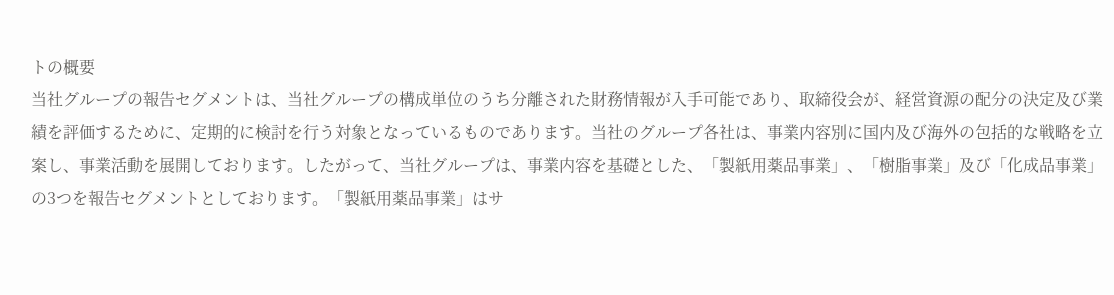トの概要
当社グループの報告セグメントは、当社グループの構成単位のうち分離された財務情報が入手可能であり、取締役会が、経営資源の配分の決定及び業績を評価するために、定期的に検討を行う対象となっているものであります。当社のグループ各社は、事業内容別に国内及び海外の包括的な戦略を立案し、事業活動を展開しております。したがって、当社グループは、事業内容を基礎とした、「製紙用薬品事業」、「樹脂事業」及び「化成品事業」の3つを報告セグメントとしております。「製紙用薬品事業」はサ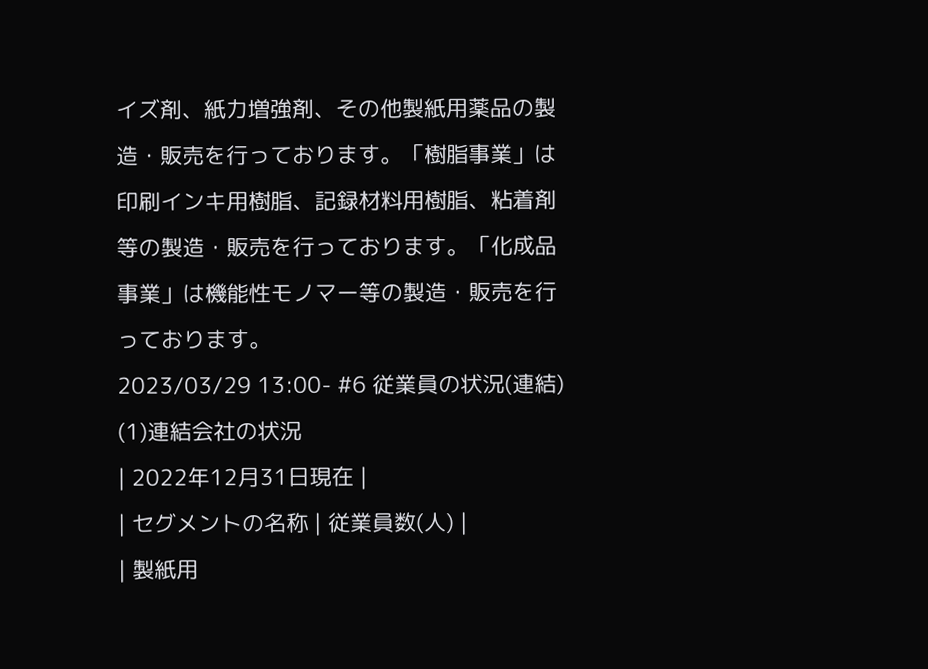イズ剤、紙力増強剤、その他製紙用薬品の製造・販売を行っております。「樹脂事業」は印刷インキ用樹脂、記録材料用樹脂、粘着剤等の製造・販売を行っております。「化成品事業」は機能性モノマー等の製造・販売を行っております。
2023/03/29 13:00- #6 従業員の状況(連結)
(1)連結会社の状況
| 2022年12月31日現在 |
| セグメントの名称 | 従業員数(人) |
| 製紙用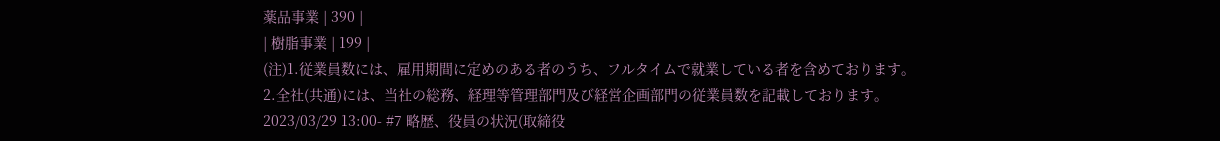薬品事業 | 390 |
| 樹脂事業 | 199 |
(注)1.従業員数には、雇用期間に定めのある者のうち、フルタイムで就業している者を含めております。
2.全社(共通)には、当社の総務、経理等管理部門及び経営企画部門の従業員数を記載しております。
2023/03/29 13:00- #7 略歴、役員の状況(取締役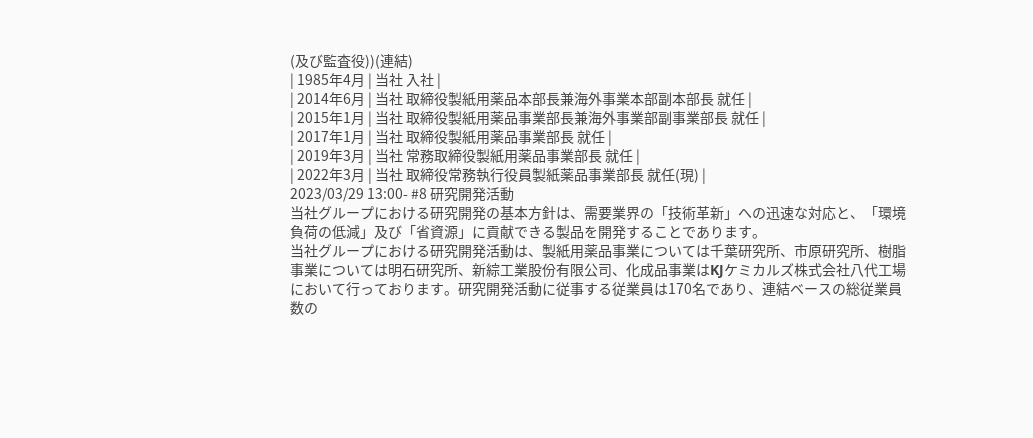(及び監査役))(連結)
| 1985年4月 | 当社 入社 |
| 2014年6月 | 当社 取締役製紙用薬品本部長兼海外事業本部副本部長 就任 |
| 2015年1月 | 当社 取締役製紙用薬品事業部長兼海外事業部副事業部長 就任 |
| 2017年1月 | 当社 取締役製紙用薬品事業部長 就任 |
| 2019年3月 | 当社 常務取締役製紙用薬品事業部長 就任 |
| 2022年3月 | 当社 取締役常務執行役員製紙薬品事業部長 就任(現) |
2023/03/29 13:00- #8 研究開発活動
当社グループにおける研究開発の基本方針は、需要業界の「技術革新」への迅速な対応と、「環境負荷の低減」及び「省資源」に貢献できる製品を開発することであります。
当社グループにおける研究開発活動は、製紙用薬品事業については千葉研究所、市原研究所、樹脂事業については明石研究所、新綜工業股份有限公司、化成品事業はKJケミカルズ株式会社八代工場において行っております。研究開発活動に従事する従業員は170名であり、連結ベースの総従業員数の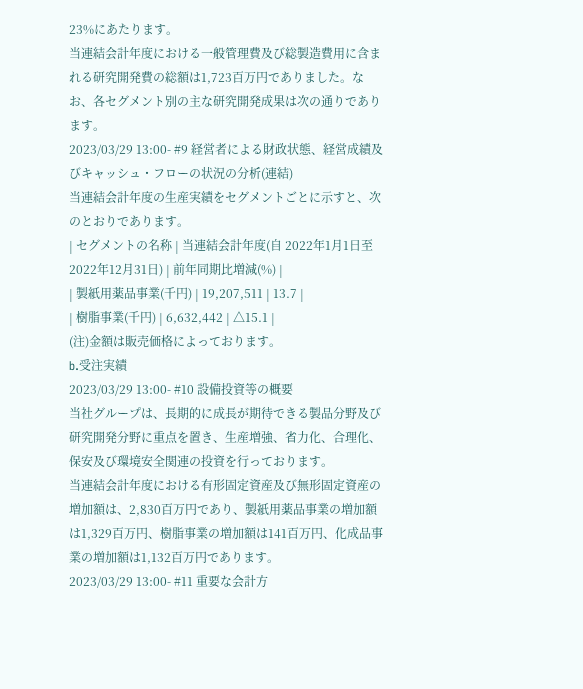23%にあたります。
当連結会計年度における一般管理費及び総製造費用に含まれる研究開発費の総額は1,723百万円でありました。なお、各セグメント別の主な研究開発成果は次の通りであります。
2023/03/29 13:00- #9 経営者による財政状態、経営成績及びキャッシュ・フローの状況の分析(連結)
当連結会計年度の生産実績をセグメントごとに示すと、次のとおりであります。
| セグメントの名称 | 当連結会計年度(自 2022年1月1日至 2022年12月31日) | 前年同期比増減(%) |
| 製紙用薬品事業(千円) | 19,207,511 | 13.7 |
| 樹脂事業(千円) | 6,632,442 | △15.1 |
(注)金額は販売価格によっております。
b.受注実績
2023/03/29 13:00- #10 設備投資等の概要
当社グループは、長期的に成長が期待できる製品分野及び研究開発分野に重点を置き、生産増強、省力化、合理化、保安及び環境安全関連の投資を行っております。
当連結会計年度における有形固定資産及び無形固定資産の増加額は、2,830百万円であり、製紙用薬品事業の増加額は1,329百万円、樹脂事業の増加額は141百万円、化成品事業の増加額は1,132百万円であります。
2023/03/29 13:00- #11 重要な会計方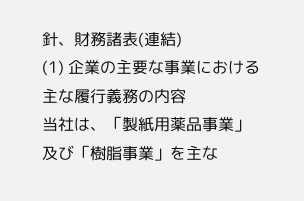針、財務諸表(連結)
(1) 企業の主要な事業における主な履行義務の内容
当社は、「製紙用薬品事業」及び「樹脂事業」を主な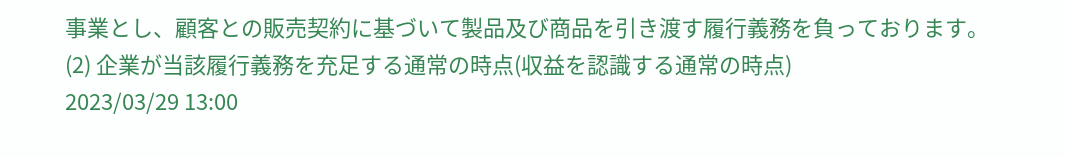事業とし、顧客との販売契約に基づいて製品及び商品を引き渡す履行義務を負っております。
(2) 企業が当該履行義務を充足する通常の時点(収益を認識する通常の時点)
2023/03/29 13:00